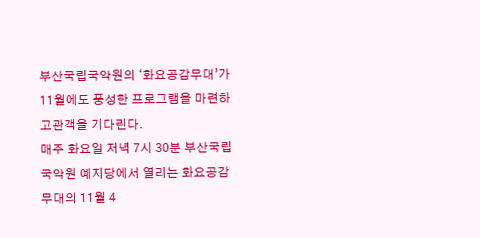부산국립국악원의 ‘화요공감무대’가 11월에도 풍성한 프로그램을 마련하고관객을 기다린다.
매주 화요일 저녁 7시 30분 부산국립국악원 예지당에서 열리는 화요공감무대의 11월 4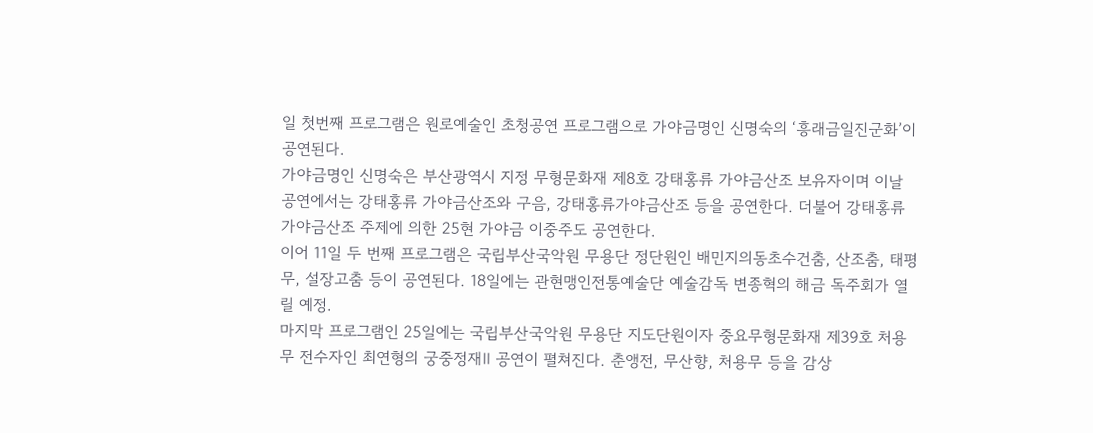일 첫번째 프로그램은 원로예술인 초청공연 프로그램으로 가야금명인 신명숙의 ‘흥래금일진군화’이 공연된다.
가야금명인 신명숙은 부산광역시 지정 무형문화재 제8호 강태홍류 가야금산조 보유자이며 이날 공연에서는 강태홍류 가야금산조와 구음, 강태홍류가야금산조 등을 공연한다. 더불어 강태홍류 가야금산조 주제에 의한 25현 가야금 이중주도 공연한다.
이어 11일 두 번째 프로그램은 국립부산국악원 무용단 정단원인 배민지의동초수건춤, 산조춤, 태평무, 설장고춤 등이 공연된다. 18일에는 관현맹인전통예술단 예술감독 변종혁의 해금 독주회가 열릴 예정.
마지막 프로그램인 25일에는 국립부산국악원 무용단 지도단원이자 중요무형문화재 제39호 처용무 전수자인 최연형의 궁중정재Ⅱ 공연이 펼쳐진다. 춘앵전, 무산향, 처용무 등을 감상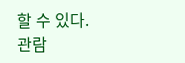할 수 있다. 관람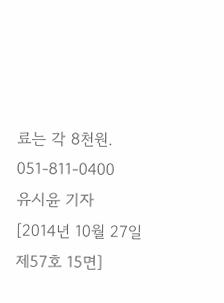료는 각 8천원. 051-811-0400
유시윤 기자
[2014년 10월 27일 제57호 15면]